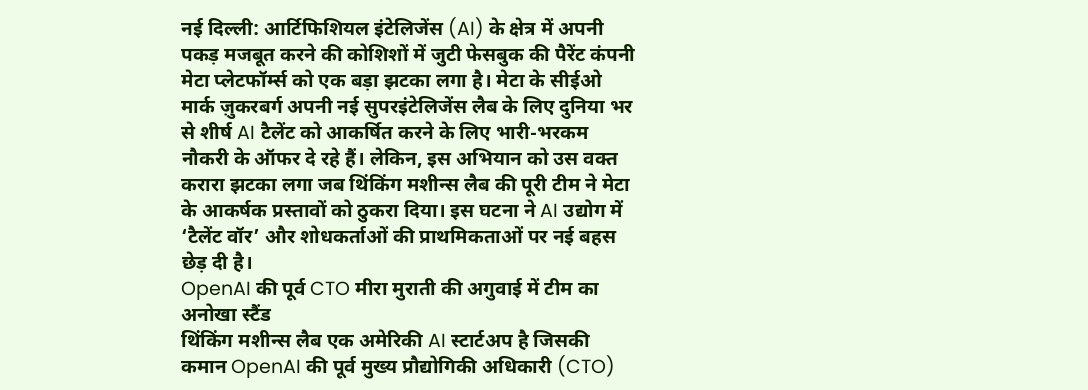नई दिल्ली: आर्टिफिशियल इंटेलिजेंस (AI) के क्षेत्र में अपनी पकड़ मजबूत करने की कोशिशों में जुटी फेसबुक की पैरेंट कंपनी मेटा प्लेटफॉर्म्स को एक बड़ा झटका लगा है। मेटा के सीईओ मार्क ज़ुकरबर्ग अपनी नई सुपरइंटेलिजेंस लैब के लिए दुनिया भर से शीर्ष AI टैलेंट को आकर्षित करने के लिए भारी-भरकम नौकरी के ऑफर दे रहे हैं। लेकिन, इस अभियान को उस वक्त करारा झटका लगा जब थिंकिंग मशीन्स लैब की पूरी टीम ने मेटा के आकर्षक प्रस्तावों को ठुकरा दिया। इस घटना ने AI उद्योग में ‘टैलेंट वॉर’ और शोधकर्ताओं की प्राथमिकताओं पर नई बहस छेड़ दी है।
OpenAI की पूर्व CTO मीरा मुराती की अगुवाई में टीम का अनोखा स्टैंड
थिंकिंग मशीन्स लैब एक अमेरिकी AI स्टार्टअप है जिसकी कमान OpenAI की पूर्व मुख्य प्रौद्योगिकी अधिकारी (CTO)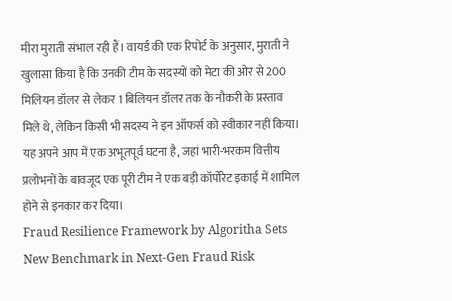मीरा मुराती संभाल रही हैं। वायर्ड की एक रिपोर्ट के अनुसार, मुराती ने खुलासा किया है कि उनकी टीम के सदस्यों को मेटा की ओर से 200 मिलियन डॉलर से लेकर 1 बिलियन डॉलर तक के नौकरी के प्रस्ताव मिले थे, लेकिन किसी भी सदस्य ने इन ऑफर्स को स्वीकार नहीं किया। यह अपने आप में एक अभूतपूर्व घटना है, जहां भारी-भरकम वित्तीय प्रलोभनों के बावजूद एक पूरी टीम ने एक बड़ी कॉर्पोरेट इकाई में शामिल होने से इनकार कर दिया।
Fraud Resilience Framework by Algoritha Sets New Benchmark in Next-Gen Fraud Risk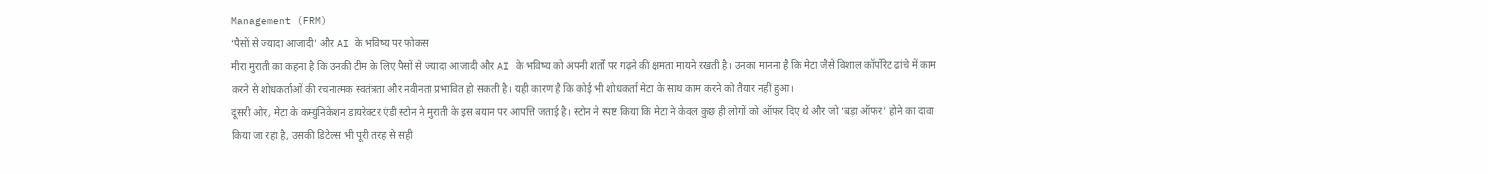Management (FRM)
‘पैसों से ज्यादा आजादी’ और AI के भविष्य पर फोकस
मीरा मुराती का कहना है कि उनकी टीम के लिए पैसों से ज्यादा आजादी और AI के भविष्य को अपनी शर्तों पर गढ़ने की क्षमता मायने रखती है। उनका मानना है कि मेटा जैसे विशाल कॉर्पोरेट ढांचे में काम करने से शोधकर्ताओं की रचनात्मक स्वतंत्रता और नवीनता प्रभावित हो सकती है। यही कारण है कि कोई भी शोधकर्ता मेटा के साथ काम करने को तैयार नहीं हुआ।
दूसरी ओर, मेटा के कम्युनिकेशन डायरेक्टर एंडी स्टोन ने मुराती के इस बयान पर आपत्ति जताई है। स्टोन ने स्पष्ट किया कि मेटा ने केवल कुछ ही लोगों को ऑफर दिए थे और जो ‘बड़ा ऑफर’ होने का दावा किया जा रहा है, उसकी डिटेल्स भी पूरी तरह से सही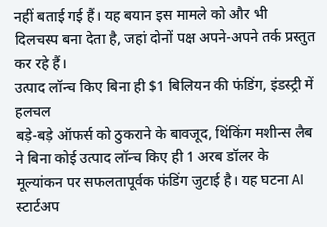नहीं बताई गई हैं। यह बयान इस मामले को और भी दिलचस्प बना देता है, जहां दोनों पक्ष अपने-अपने तर्क प्रस्तुत कर रहे हैं।
उत्पाद लॉन्च किए बिना ही $1 बिलियन की फंडिंग, इंडस्ट्री में हलचल
बड़े-बड़े ऑफर्स को ठुकराने के बावजूद, थिंकिंग मशीन्स लैब ने बिना कोई उत्पाद लॉन्च किए ही 1 अरब डॉलर के मूल्यांकन पर सफलतापूर्वक फंडिंग जुटाई है। यह घटना AI स्टार्टअप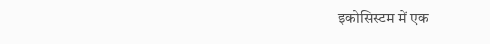इकोसिस्टम में एक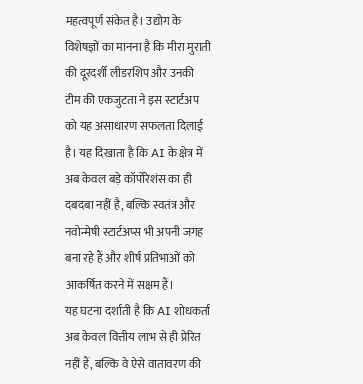महत्वपूर्ण संकेत है। उद्योग के विशेषज्ञों का मानना है कि मीरा मुराती की दूरदर्शी लीडरशिप और उनकी टीम की एकजुटता ने इस स्टार्टअप को यह असाधारण सफलता दिलाई है। यह दिखाता है कि AI के क्षेत्र में अब केवल बड़े कॉर्पोरेशंस का ही दबदबा नहीं है, बल्कि स्वतंत्र और नवोन्मेषी स्टार्टअप्स भी अपनी जगह बना रहे हैं और शीर्ष प्रतिभाओं को आकर्षित करने में सक्षम हैं।
यह घटना दर्शाती है कि AI शोधकर्ता अब केवल वित्तीय लाभ से ही प्रेरित नहीं हैं, बल्कि वे ऐसे वातावरण की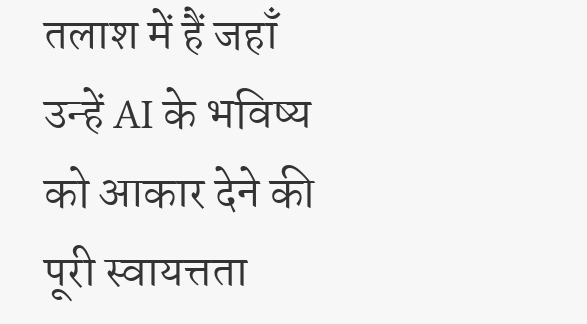तलाश में हैं जहाँ उन्हें AI के भविष्य को आकार देने की पूरी स्वायत्तता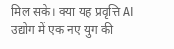मिल सके। क्या यह प्रवृत्ति AI उद्योग में एक नए युग की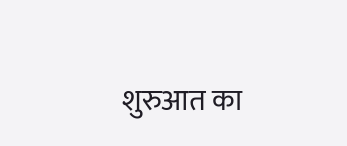शुरुआत का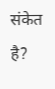संकेत है?